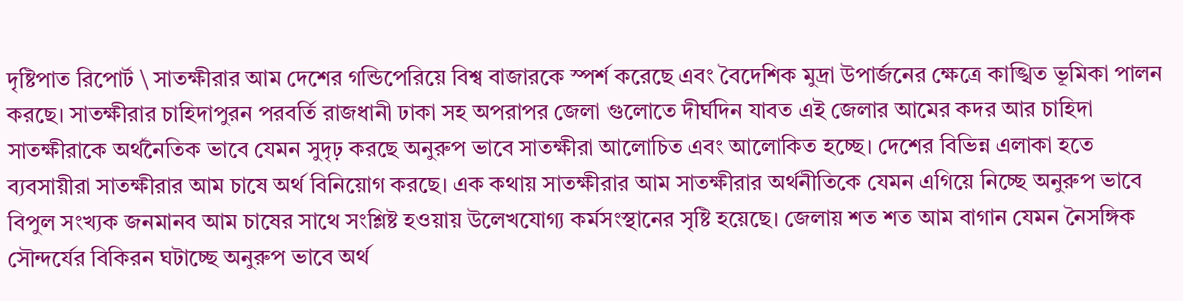দৃষ্টিপাত রিপোর্ট \ সাতক্ষীরার আম দেশের গন্ডিপেরিয়ে বিশ্ব বাজারকে স্পর্শ করেছে এবং বৈদেশিক মুদ্রা উপার্জনের ক্ষেত্রে কাঙ্খিত ভূমিকা পালন করছে। সাতক্ষীরার চাহিদাপুরন পরবর্তি রাজধানী ঢাকা সহ অপরাপর জেলা গুলোতে দীর্ঘদিন যাবত এই জেলার আমের কদর আর চাহিদা সাতক্ষীরাকে অর্থনৈতিক ভাবে যেমন সুদৃঢ় করছে অনুরুপ ভাবে সাতক্ষীরা আলোচিত এবং আলোকিত হচ্ছে। দেশের বিভিন্ন এলাকা হতে ব্যবসায়ীরা সাতক্ষীরার আম চাষে অর্থ বিনিয়োগ করছে। এক কথায় সাতক্ষীরার আম সাতক্ষীরার অর্থনীতিকে যেমন এগিয়ে নিচ্ছে অনুরুপ ভাবে বিপুল সংখ্যক জনমানব আম চাষের সাথে সংশ্লিষ্ট হওয়ায় উলেখযোগ্য কর্মসংস্থানের সৃষ্টি হয়েছে। জেলায় শত শত আম বাগান যেমন নৈসঙ্গিক সৌন্দর্যের বিকিরন ঘটাচ্ছে অনুরুপ ভাবে অর্থ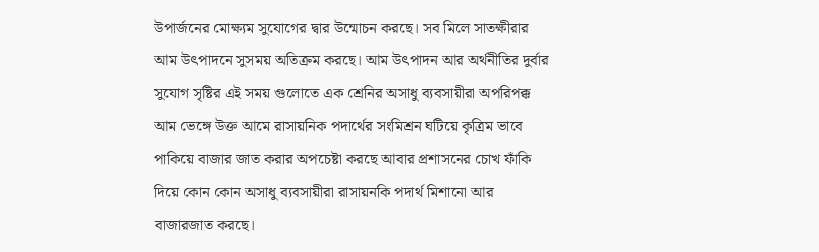উপার্জনের মোক্ষ্যম সুযোগের দ্বার উন্মোচন করছে। সব মিলে সাতক্ষীরার আম উৎপাদনে সুসময় অতিক্রম করছে। আম উৎপাদন আর অর্থনীতির দুর্বার সুযোগ সৃষ্টির এই সময় গুলোতে এক শ্রেনির অসাধু ব্যবসায়ীরা অপরিপক্ক আম ভেঙ্গে উক্ত আমে রাসায়নিক পদার্থের সংমিশ্রন ঘটিয়ে কৃত্রিম ভাবে পাকিয়ে বাজার জাত করার অপচেষ্টা করছে আবার প্রশাসনের চোখ ফাঁকি দিয়ে কোন কোন অসাধু ব্যবসায়ীরা রাসায়নকি পদার্থ মিশানো আর বাজারজাত করছে।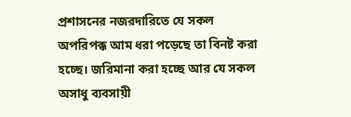প্রশাসনের নজরদারিতে যে সকল অপরিপক্ক আম ধরা পড়েছে তা বিনষ্ট করা হচ্ছে। জরিমানা করা হচ্ছে আর যে সকল অসাধু ব্যবসায়ী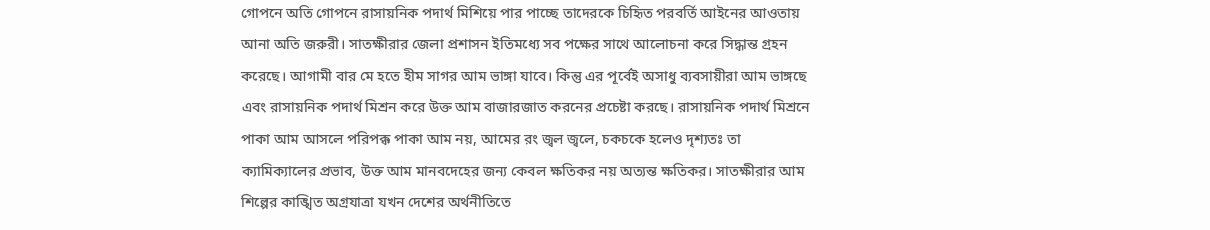গোপনে অতি গোপনে রাসায়নিক পদার্থ মিশিয়ে পার পাচ্ছে তাদেরকে চিহিৃত পরবর্তি আইনের আওতায় আনা অতি জরুরী। সাতক্ষীরার জেলা প্রশাসন ইতিমধ্যে সব পক্ষের সাথে আলোচনা করে সিদ্ধান্ত গ্রহন করেছে। আগামী বার মে হতে হীম সাগর আম ভাঙ্গা যাবে। কিন্তু এর পূর্বেই অসাধু ব্যবসায়ীরা আম ভাঙ্গছে এবং রাসায়নিক পদার্থ মিশ্রন করে উক্ত আম বাজারজাত করনের প্রচেষ্টা করছে। রাসায়নিক পদার্থ মিশ্রনে পাকা আম আসলে পরিপক্ক পাকা আম নয়, আমের রং জ্বল জ্বলে, চকচকে হলেও দৃশ্যতঃ তা ক্যামিক্যালের প্রভাব, উক্ত আম মানবদেহের জন্য কেবল ক্ষতিকর নয় অত্যন্ত ক্ষতিকর। সাতক্ষীরার আম শিল্পের কাঙ্খিত অগ্রযাত্রা যখন দেশের অর্থনীতিতে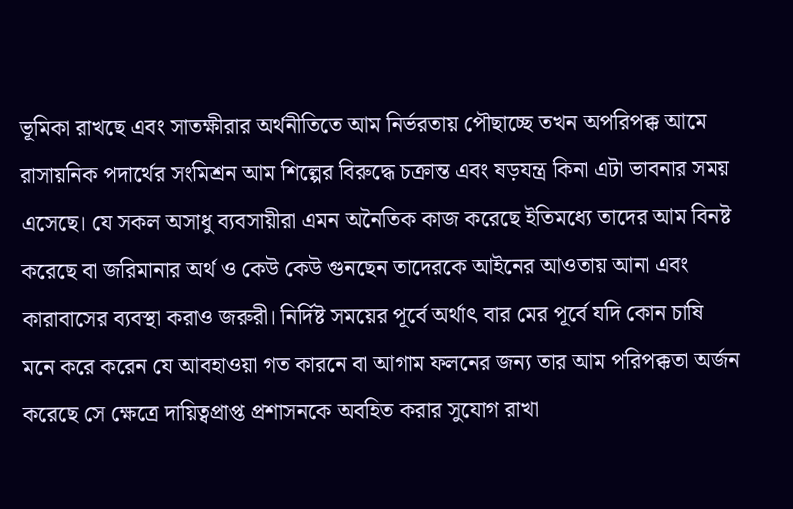ভূমিকা রাখছে এবং সাতক্ষীরার অর্থনীতিতে আম নির্ভরতায় পৌছাচ্ছে তখন অপরিপক্ক আমে রাসায়নিক পদার্থের সংমিশ্রন আম শিল্পের বিরুদ্ধে চক্রান্ত এবং ষড়যন্ত্র কিনা এটা ভাবনার সময় এসেছে। যে সকল অসাধু ব্যবসায়ীরা এমন অনৈতিক কাজ করেছে ইতিমধ্যে তাদের আম বিনষ্ট করেছে বা জরিমানার অর্থ ও কেউ কেউ গুনছেন তাদেরকে আইনের আওতায় আনা এবং কারাবাসের ব্যবস্থা করাও জরুরী। নির্দিষ্ট সময়ের পূর্বে অর্থাৎ বার মের পূর্বে যদি কোন চাষি মনে করে করেন যে আবহাওয়া গত কারনে বা আগাম ফলনের জন্য তার আম পরিপক্কতা অর্জন করেছে সে ক্ষেত্রে দায়িত্বপ্রাপ্ত প্রশাসনকে অবহিত করার সুযোগ রাখা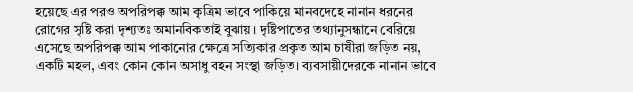হয়েছে এর পরও অপরিপক্ক আম কৃত্রিম ভাবে পাকিয়ে মানবদেহে নানান ধরনের রোগের সৃষ্টি করা দৃশ্যতঃ অমানবিকতাই বুঝায়। দৃষ্টিপাতের তথ্যানুসন্ধানে বেরিয়ে এসেছে অপরিপক্ক আম পাকানোর ক্ষেত্রে সত্যিকার প্রকৃত আম চাষীরা জড়িত নয়, একটি মহল, এবং কোন কোন অসাধু বহন সংস্থা জড়িত। ব্যবসায়ীদেরকে নানান ভাবে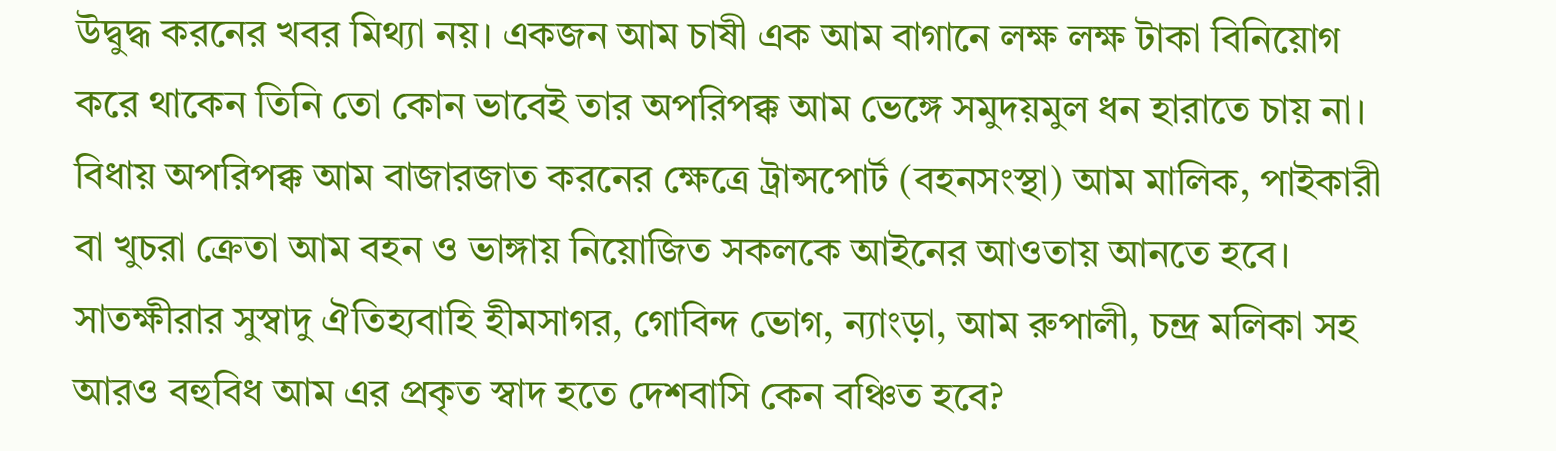উদ্বুদ্ধ করনের খবর মিথ্যা নয়। একজন আম চাষী এক আম বাগানে লক্ষ লক্ষ টাকা বিনিয়োগ করে থাকেন তিনি তো কোন ভাবেই তার অপরিপক্ক আম ভেঙ্গে সমুদয়মুল ধন হারাতে চায় না। বিধায় অপরিপক্ক আম বাজারজাত করনের ক্ষেত্রে ট্রান্সপোর্ট (বহনসংস্থা) আম মালিক, পাইকারী বা খুচরা ক্রেতা আম বহন ও ভাঙ্গায় নিয়োজিত সকলকে আইনের আওতায় আনতে হবে। সাতক্ষীরার সুস্বাদু ঐতিহ্যবাহি হীমসাগর, গোবিন্দ ভোগ, ন্যাংড়া, আম রুপালী, চন্দ্র মলিকা সহ আরও বহুবিধ আম এর প্রকৃত স্বাদ হতে দেশবাসি কেন বঞ্চিত হবে?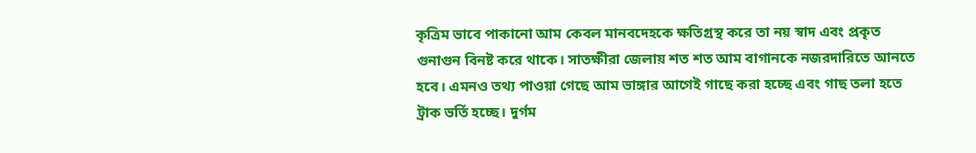কৃত্রিম ভাবে পাকানো আম কেবল মানবদেহকে ক্ষতিগ্রস্থ করে তা নয় স্বাদ এবং প্রকৃত গুনাগুন বিনষ্ট করে থাকে। সাতক্ষীরা জেলায় শত শত আম বাগানকে নজরদারিতে আনতে হবে। এমনও তথ্য পাওয়া গেছে আম ভাঙ্গার আগেই গাছে করা হচ্ছে এবং গাছ তলা হতে ট্রাক ভর্তি হচ্ছে। দুর্গম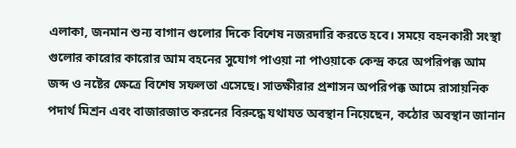এলাকা, জনমান শুন্য বাগান গুলোর দিকে বিশেষ নজরদারি করতে হবে। সময়ে বহনকারী সংস্থা গুলোর কারোর কারোর আম বহনের সুযোগ পাওয়া না পাওয়াকে কেন্দ্র করে অপরিপক্ক আম জব্দ ও নষ্টের ক্ষেত্রে বিশেষ সফলতা এসেছে। সাতক্ষীরার প্রশাসন অপরিপক্ক আমে রাসায়নিক পদার্থ মিশ্রন এবং বাজারজাত করনের বিরুদ্ধে যথাযত অবস্থান নিয়েছেন, কঠোর অবস্থান জানান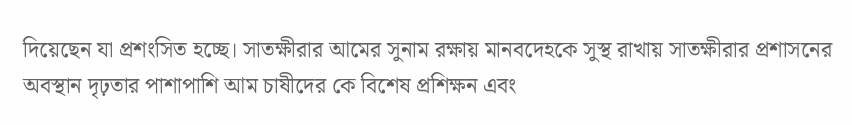দিয়েছেন যা প্রশংসিত হচ্ছে। সাতক্ষীরার আমের সুনাম রক্ষায় মানবদেহকে সুস্থ রাখায় সাতক্ষীরার প্রশাসনের অবস্থান দৃঢ়তার পাশাপাশি আম চাষীদের কে বিশেষ প্রশিক্ষন এবং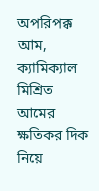অপরিপক্ক আম, ক্যামিক্যাল মিশ্রিত আমের ক্ষতিকর দিক নিয়ে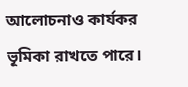আলোচনাও কার্যকর ভূমিকা রাখতে পারে।